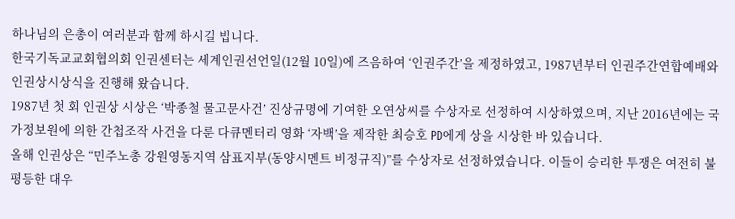하나님의 은총이 여러분과 함께 하시길 빕니다.
한국기독교교회협의회 인권센터는 세계인권선언일(12월 10일)에 즈음하여 ‘인권주간’을 제정하였고, 1987년부터 인권주간연합예배와 인권상시상식을 진행해 왔습니다.
1987년 첫 회 인권상 시상은 ‘박종철 물고문사건’ 진상규명에 기여한 오연상씨를 수상자로 선정하여 시상하였으며, 지난 2016년에는 국가정보원에 의한 간첩조작 사건을 다룬 다큐멘터리 영화 ‘자백’을 제작한 최승호 PD에게 상을 시상한 바 있습니다.
올해 인권상은 “민주노총 강원영동지역 삼표지부(동양시멘트 비정규직)”를 수상자로 선정하였습니다. 이들이 승리한 투쟁은 여전히 불평등한 대우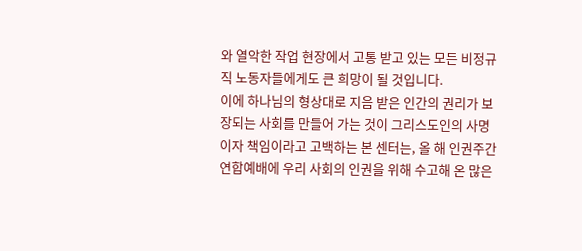와 열악한 작업 현장에서 고통 받고 있는 모든 비정규직 노동자들에게도 큰 희망이 될 것입니다.
이에 하나님의 형상대로 지음 받은 인간의 권리가 보장되는 사회를 만들어 가는 것이 그리스도인의 사명이자 책임이라고 고백하는 본 센터는, 올 해 인권주간연합예배에 우리 사회의 인권을 위해 수고해 온 많은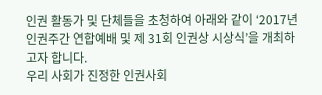인권 활동가 및 단체들을 초청하여 아래와 같이 ‘2017년 인권주간 연합예배 및 제 31회 인권상 시상식’을 개최하고자 합니다.
우리 사회가 진정한 인권사회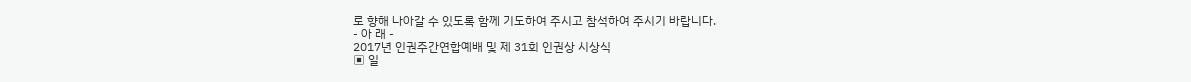로 향해 나아갈 수 있도록 함께 기도하여 주시고 참석하여 주시기 바랍니다.
- 아 래 -
2017년 인권주간연합예배 및 제 31회 인권상 시상식
▣ 일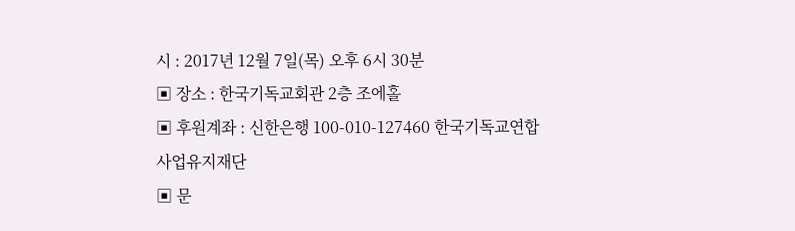시 : 2017년 12월 7일(목) 오후 6시 30분
▣ 장소 : 한국기독교회관 2층 조에홀
▣ 후원계좌 : 신한은행 100-010-127460 한국기독교연합사업유지재단
▣ 문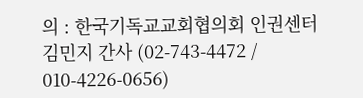의 : 한국기독교교회협의회 인권센터
김민지 간사 (02-743-4472 / 010-4226-0656)